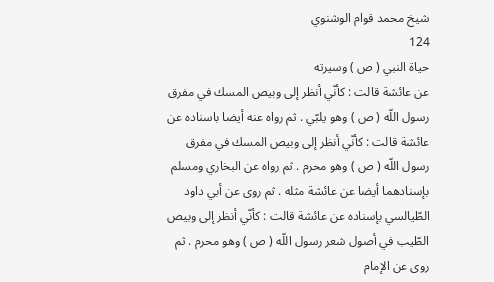شيخ محمد قوام الوشنوي
124
حياة النبي ( ص ) وسيرته
عن عائشة قالت : كأنّي أنظر إلى وبيص المسك في مفرق رسول اللّه ( ص ) وهو يلبّي . ثم رواه عنه أيضا باسناده عن عائشة قالت : كأنّي أنظر إلى وبيص المسك في مفرق رسول اللّه ( ص ) وهو محرم . ثم رواه عن البخاري ومسلم بإسنادهما أيضا عن عائشة مثله . ثم روى عن أبي داود الطّيالسي بإسناده عن عائشة قالت : كأنّي أنظر إلى وبيص الطّيب في أصول شعر رسول اللّه ( ص ) وهو محرم . ثم روى عن الإمام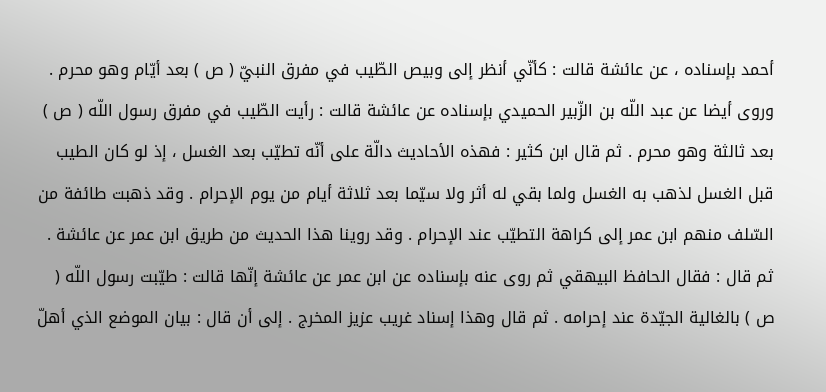أحمد بإسناده ، عن عائشة قالت : كأنّي أنظر إلى وبيص الطّيب في مفرق النبيّ ( ص ) بعد أيّام وهو محرم . وروى أيضا عن عبد اللّه بن الزّبير الحميدي بإسناده عن عائشة قالت : رأيت الطّيب في مفرق رسول اللّه ( ص ) بعد ثالثة وهو محرم . ثم قال ابن كثير : فهذه الأحاديث دالّة على أنّه تطيّب بعد الغسل ، إذ لو كان الطيب قبل الغسل لذهب به الغسل ولما بقي له أثر ولا سيّما بعد ثلاثة أيام من يوم الإحرام . وقد ذهبت طائفة من السّلف منهم ابن عمر إلى كراهة التطيّب عند الإحرام . وقد روينا هذا الحديث من طريق ابن عمر عن عائشة . ثم قال : فقال الحافظ البيهقي ثم روى عنه بإسناده عن ابن عمر عن عائشة إنّها قالت : طيّبت رسول اللّه ( ص ) بالغالية الجيّدة عند إحرامه . ثم قال وهذا إسناد غريب عزيز المخرج . إلى أن قال : بيان الموضع الذي أهلّ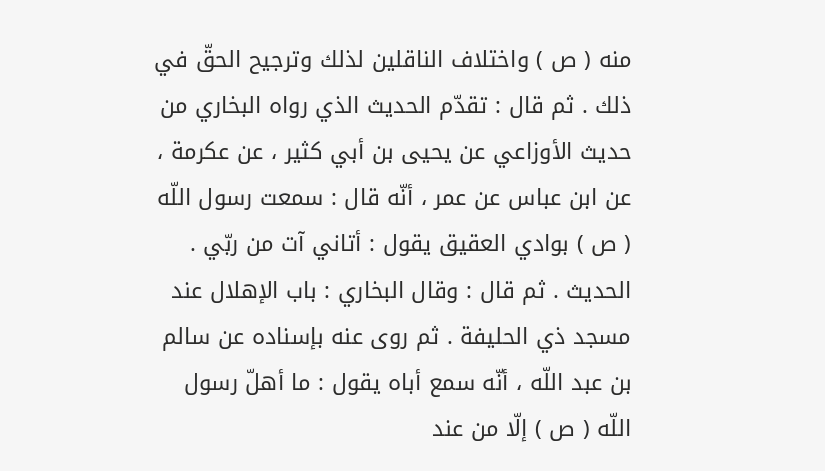منه ( ص ) واختلاف الناقلين لذلك وترجيح الحقّ في ذلك . ثم قال : تقدّم الحديث الذي رواه البخاري من حديث الأوزاعي عن يحيى بن أبي كثير ، عن عكرمة ، عن ابن عباس عن عمر ، أنّه قال : سمعت رسول اللّه ( ص ) بوادي العقيق يقول : أتاني آت من ربّي . الحديث . ثم قال : وقال البخاري : باب الإهلال عند مسجد ذي الحليفة . ثم روى عنه بإسناده عن سالم بن عبد اللّه ، أنّه سمع أباه يقول : ما أهلّ رسول اللّه ( ص ) إلّا من عند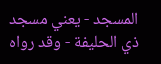المسجد - يعني مسجد ذي الحليفة - وقد رواه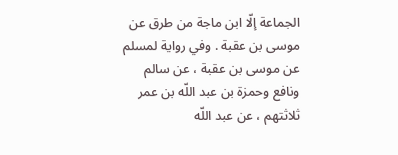الجماعة إلّا ابن ماجة من طرق عن موسى بن عقبة . وفي رواية لمسلم عن موسى بن عقبة ، عن سالم ونافع وحمزة بن عبد اللّه بن عمر ثلاثتهم ، عن عبد اللّه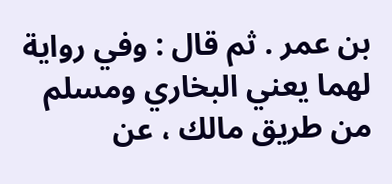بن عمر . ثم قال : وفي رواية لهما يعني البخاري ومسلم من طريق مالك ، عن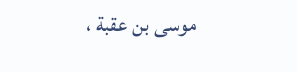موسى بن عقبة ،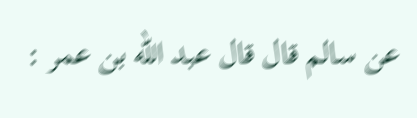عن سالم قال قال عبد اللّه بن عمر :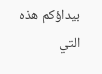بيداؤكم هذه التي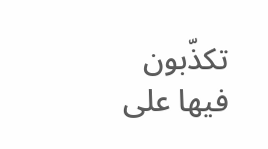تكذّبون فيها على